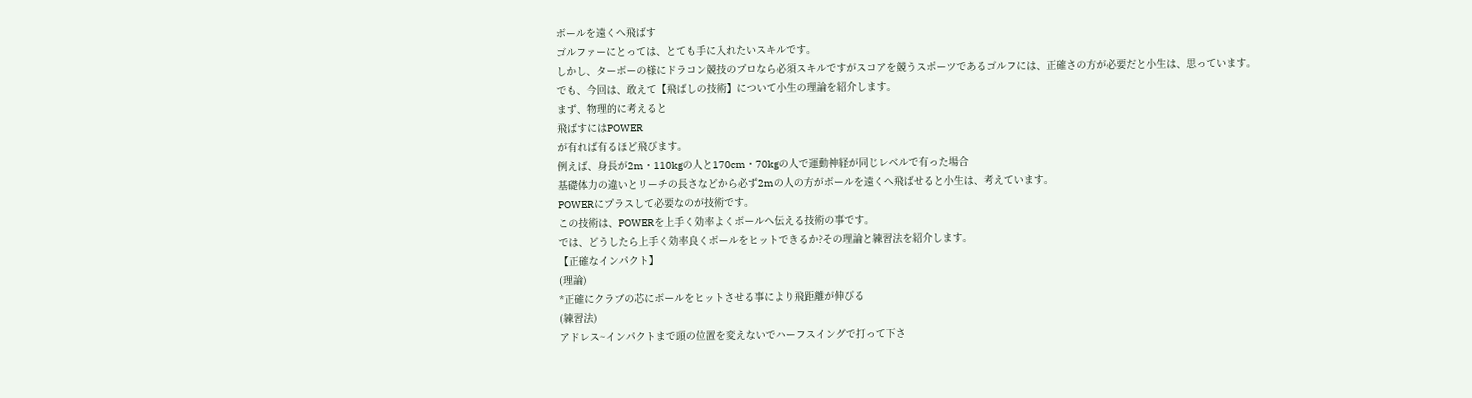ボールを遠くへ飛ばす
ゴルファーにとっては、とても手に入れたいスキルです。
しかし、ターボーの様にドラコン競技のプロなら必須スキルですがスコアを競うスポーツであるゴルフには、正確さの方が必要だと小生は、思っています。
でも、今回は、敢えて【飛ばしの技術】について小生の理論を紹介します。
まず、物理的に考えると
飛ばすにはPOWER
が有れば有るほど飛びます。
例えば、身長が2m・110kgの人と170cm・70kgの人で運動神経が同じレベルで有った場合
基礎体力の違いとリーチの長さなどから必ず2mの人の方がボールを遠くへ飛ばせると小生は、考えています。
POWERにプラスして必要なのが技術です。
この技術は、POWERを上手く効率よくボールへ伝える技術の事です。
では、どうしたら上手く効率良くボールをヒットできるか?その理論と練習法を紹介します。
【正確なインパクト】
(理論)
*正確にクラブの芯にボールをヒットさせる事により飛距離が伸びる
(練習法)
アドレス~インパクトまで頭の位置を変えないでハーフスイングで打って下さ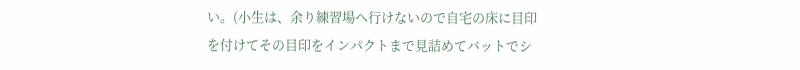い。(小生は、余り練習場へ行けないので自宅の床に目印を付けてその目印をインパクトまで見詰めてバットでシ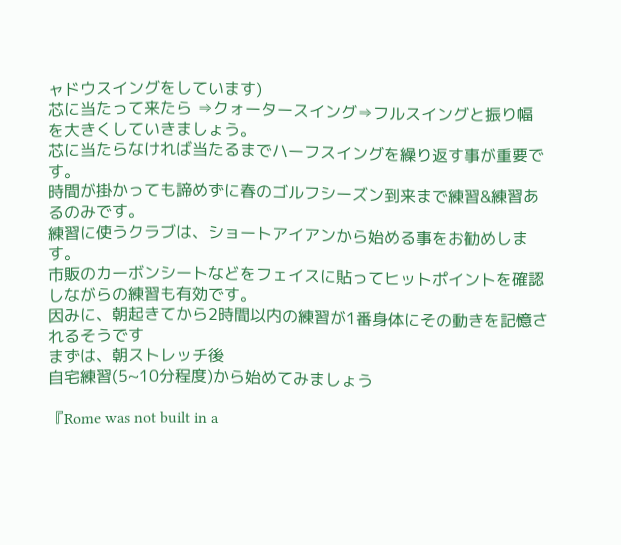ャドウスイングをしています)
芯に当たって来たら ⇒クォータースイング⇒フルスイングと振り幅を大きくしていきましょう。
芯に当たらなければ当たるまでハーフスイングを繰り返す事が重要です。
時間が掛かっても諦めずに春のゴルフシーズン到来まで練習&練習あるのみです。
練習に使うクラブは、ショートアイアンから始める事をお勧めします。
市販のカーボンシートなどをフェイスに貼ってヒットポイントを確認しながらの練習も有効です。
因みに、朝起きてから2時間以内の練習が1番身体にその動きを記憶されるそうです
まずは、朝ストレッチ後
自宅練習(5~10分程度)から始めてみましょう

『Rome was not built in a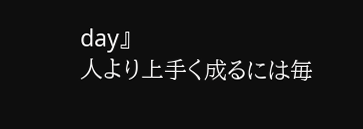day』
人より上手く成るには毎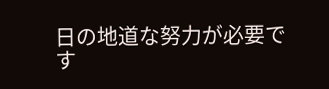日の地道な努力が必要です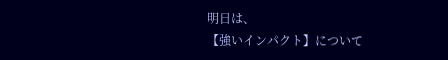明日は、
【強いインパクト】について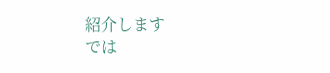紹介します
では